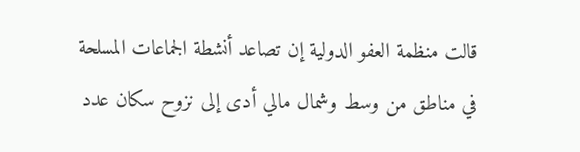قالت منظمة العفو الدولية إن تصاعد أنشطة الجماعات المسلحة في مناطق من وسط وشمال مالي أدى إلى نزوح سكان عدد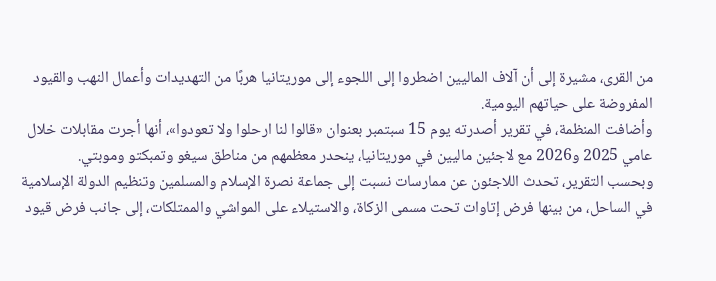من القرى، مشيرة إلى أن آلاف الماليين اضطروا إلى اللجوء إلى موريتانيا هربًا من التهديدات وأعمال النهب والقيود المفروضة على حياتهم اليومية.
وأضافت المنظمة، في تقرير أصدرته يوم 15 سبتمبر بعنوان «قالوا لنا ارحلوا ولا تعودوا»، أنها أجرت مقابلات خلال عامي 2025 و2026 مع لاجئين ماليين في موريتانيا، ينحدر معظمهم من مناطق سيغو وتمبكتو وموبتي.
وبحسب التقرير، تحدث اللاجئون عن ممارسات نسبت إلى جماعة نصرة الإسلام والمسلمين وتنظيم الدولة الإسلامية في الساحل، من بينها فرض إتاوات تحت مسمى الزكاة، والاستيلاء على المواشي والممتلكات، إلى جانب فرض قيود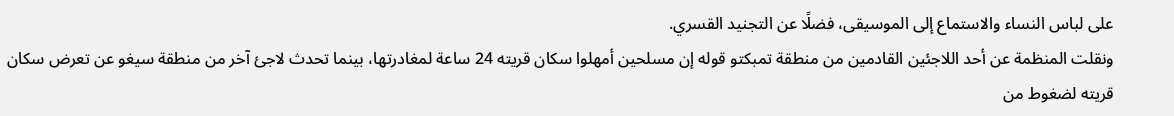على لباس النساء والاستماع إلى الموسيقى، فضلًا عن التجنيد القسري.
ونقلت المنظمة عن أحد اللاجئين القادمين من منطقة تمبكتو قوله إن مسلحين أمهلوا سكان قريته 24 ساعة لمغادرتها، بينما تحدث لاجئ آخر من منطقة سيغو عن تعرض سكان قريته لضغوط من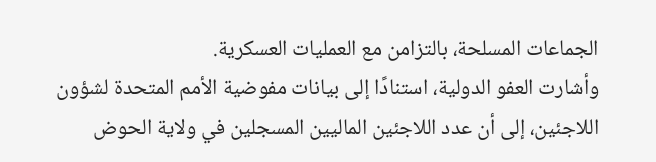الجماعات المسلحة، بالتزامن مع العمليات العسكرية.
وأشارت العفو الدولية، استنادًا إلى بيانات مفوضية الأمم المتحدة لشؤون اللاجئين، إلى أن عدد اللاجئين الماليين المسجلين في ولاية الحوض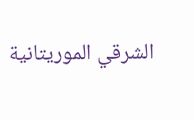الشرقي الموريتانية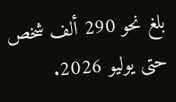بلغ نحو 290 ألف شخص حتى يوليو 2026.